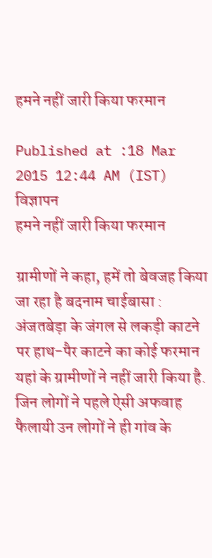हमने नहीं जारी किया फरमान

Published at :18 Mar 2015 12:44 AM (IST)
विज्ञापन
हमने नहीं जारी किया फरमान

ग्रामीणों ने कहा, हमें तो बेवजह किया जा रहा है बदनाम चाईबासा : अंजतबेड़ा के जंगल से लकड़ी काटने पर हाथ-पैर काटने का कोई फरमान यहां के ग्रामीणों ने नहीं जारी किया है. जिन लोगों ने पहले ऐसी अफवाह फैलायी उन लोगों ने ही गांव के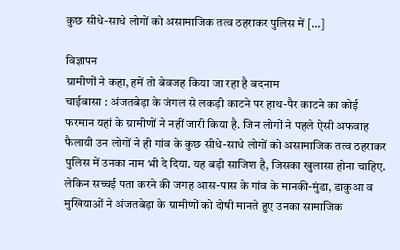कुछ सीधे-साधे लोगों को असामाजिक तत्व ठहराकर पुलिस में […]

विज्ञापन
ग्रामीणों ने कहा, हमें तो बेवजह किया जा रहा है बदनाम
चाईबासा : अंजतबेड़ा के जंगल से लकड़ी काटने पर हाथ-पैर काटने का कोई फरमान यहां के ग्रामीणों ने नहीं जारी किया है. जिन लोगों ने पहले ऐसी अफवाह फैलायी उन लोगों ने ही गांव के कुछ सीधे-साधे लोगों को असामाजिक तत्व ठहराकर पुलिस में उनका नाम भी दे दिया. यह बड़ी साजिश है, जिसका खुलासा होना चाहिए.
लेकिन सच्चई पता करने की जगह आस-पास के गांव के मानकी-मुंडा, डाकुआ व मुखियाओं ने अंजतबेड़ा के ग्रामीणों को दोषी मानते हुए उनका सामाजिक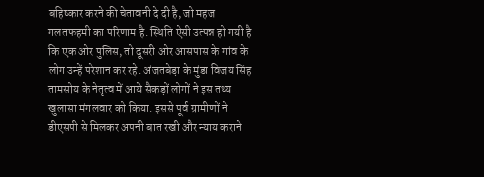बहिष्कार करने की चेतावनी दे दी है, जो महज गलतफहमी का परिणाम है. स्थिति ऐसी उत्पन्न हो गयी है कि एक ओर पुलिस, तो दूसरी ओर आसपास के गांव के लोग उन्हें परेशान कर रहे. अंजतबेड़ा के मुंडा विजय सिंह तामसोय के नेतृत्व में आये सैकड़ों लोगों ने इस तथ्य खुलासा मंगलवार को किया. इससे पूर्व ग्रामीणों ने डीएसपी से मिलकर अपनी बात रखी और न्याय कराने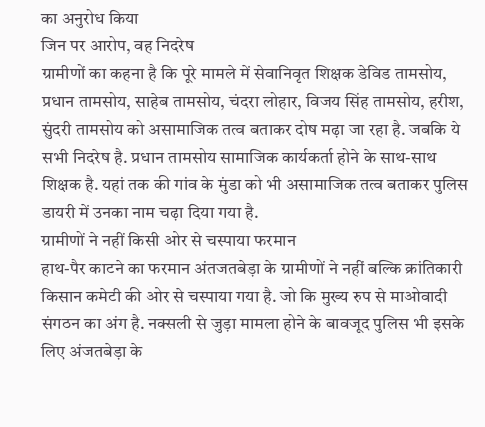का अनुरोध किया
जिन पर आरोप, वह निदरेष
ग्रामीणों का कहना है कि पूरे मामले में सेवानिवृत शिक्षक डेविड तामसोय, प्रधान तामसोय, साहेब तामसोय, चंदरा लोहार, विजय सिंह तामसोय, हरीश, सुंदरी तामसोय को असामाजिक तत्व बताकर दोष मढ़ा जा रहा है. जबकि ये सभी निदरेष है. प्रधान तामसोय सामाजिक कार्यकर्ता होने के साथ-साथ शिक्षक है. यहां तक की गांव के मुंडा को भी असामाजिक तत्व बताकर पुलिस डायरी में उनका नाम चढ़ा दिया गया है.
ग्रामीणों ने नहीं किसी ओर से चस्पाया फरमान
हाथ-पैर काटने का फरमान अंतजतबेड़ा के ग्रामीणों ने नहीं बल्कि क्रांतिकारी किसान कमेटी की ओर से चस्पाया गया है. जो कि मुख्य रुप से माओवादी संगठन का अंग है. नक्सली से जुड़ा मामला होने के बावजूद पुलिस भी इसके लिए अंजतबेड़ा के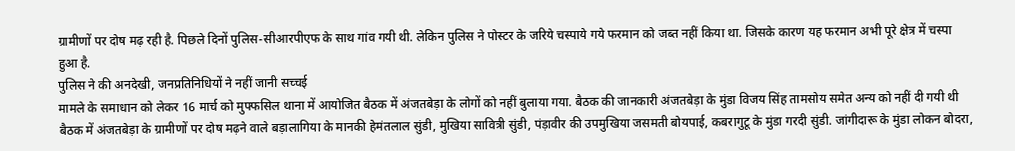ग्रामीणों पर दोष मढ़ रही है. पिछले दिनों पुलिस-सीआरपीएफ के साथ गांव गयी थी. लेकिन पुलिस ने पोस्टर के जरिये चस्पाये गये फरमान को जब्त नहीं किया था. जिसके कारण यह फरमान अभी पूरे क्षेत्र में चस्पा हुआ है.
पुलिस ने की अनदेखी, जनप्रतिनिधियों ने नहीं जानी सच्चई
मामले के समाधान को लेकर 16 मार्च को मुफ्फसिल थाना में आयोजित बैठक में अंजतबेड़ा के लोगों को नहीं बुलाया गया. बैठक की जानकारी अंजतबेड़ा के मुंडा विजय सिंह तामसोय समेत अन्य को नहीं दी गयी थी बैठक में अंजतबेड़ा के ग्रामीणों पर दोष मढ़ने वाले बड़ालागिया के मानकी हेमंतलाल सुंडी, मुखिया सावित्री सुंडी, पंड़ावीर की उपमुखिया जसमती बोयपाई, कबरागुटू के मुंडा गरदी सुंडी. जांगीदारू के मुंडा लोकन बोदरा,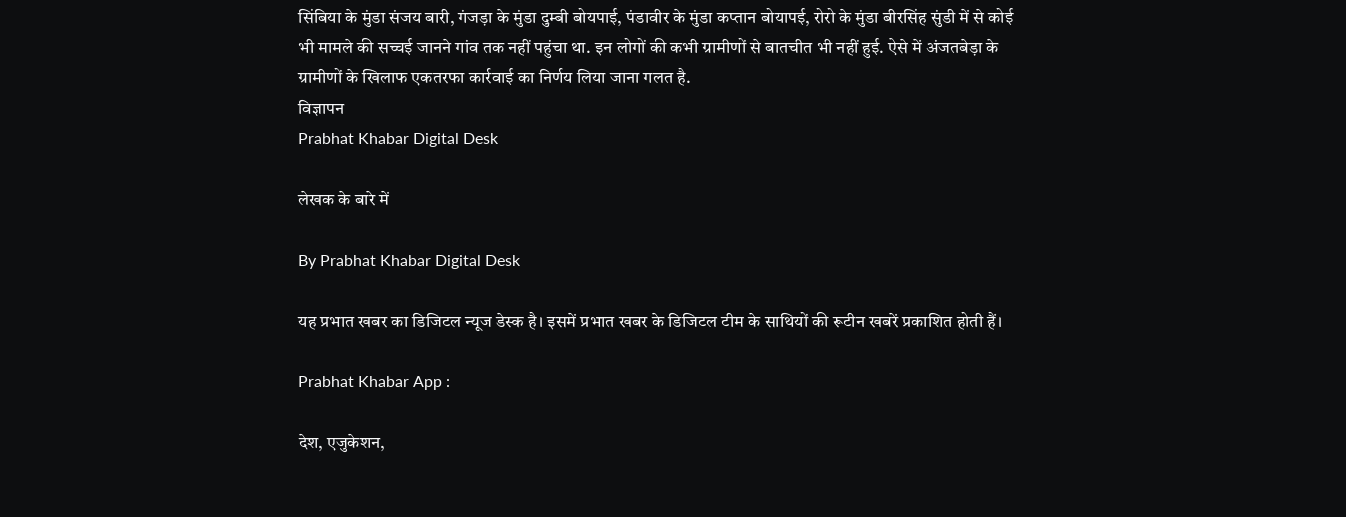सिंबिया के मुंडा संजय बारी, गंजड़ा के मुंडा दुम्बी बोयपाई, पंडावीर के मुंडा कप्तान बोयापई, रोरो के मुंडा बीरसिंह सुंडी में से कोई भी मामले की सच्चई जानने गांव तक नहीं पहुंचा था. इन लोगों की कभी ग्रामीणों से बातचीत भी नहीं हुई. ऐसे में अंजतबेड़ा के ग्रामीणों के खिलाफ एकतरफा कार्रवाई का निर्णय लिया जाना गलत है.
विज्ञापन
Prabhat Khabar Digital Desk

लेखक के बारे में

By Prabhat Khabar Digital Desk

यह प्रभात खबर का डिजिटल न्यूज डेस्क है। इसमें प्रभात खबर के डिजिटल टीम के साथियों की रूटीन खबरें प्रकाशित होती हैं।

Prabhat Khabar App :

देश, एजुकेशन,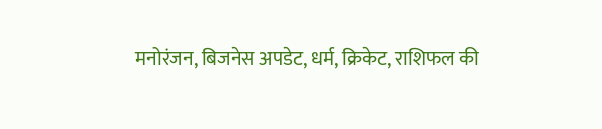मनोरंजन, बिजनेस अपडेट, धर्म, क्रिकेट, राशिफल की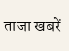ताजा खबरें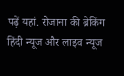पढ़ें यहां. रोजाना की ब्रेकिंग हिंदी न्यूज और लाइव न्यूज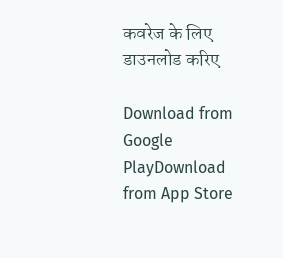कवरेज के लिए डाउनलोड करिए

Download from Google PlayDownload from App Store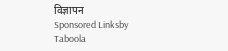विज्ञापन
Sponsored Linksby Taboola